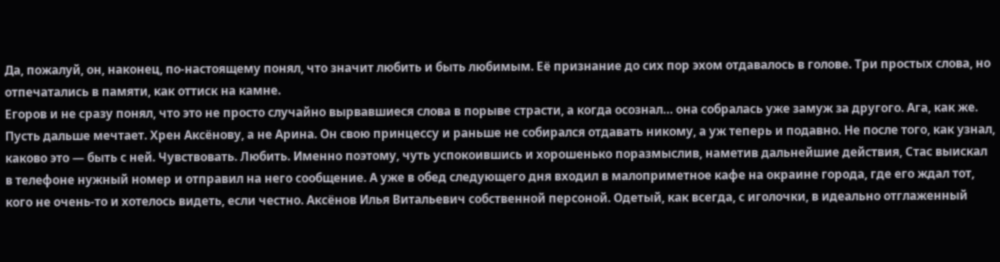Да, пожалуй, он, наконец, по-настоящему понял, что значит любить и быть любимым. Её признание до сих пор эхом отдавалось в голове. Три простых слова, но отпечатались в памяти, как оттиск на камне.
Егоров и не сразу понял, что это не просто случайно вырвавшиеся слова в порыве страсти, а когда осознал… она собралась уже замуж за другого. Ага, как же. Пусть дальше мечтает. Хрен Аксёнову, а не Арина. Он свою принцессу и раньше не собирался отдавать никому, а уж теперь и подавно. Не после того, как узнал, каково это — быть с ней. Чувствовать. Любить. Именно поэтому, чуть успокоившись и хорошенько поразмыслив, наметив дальнейшие действия, Стас выискал в телефоне нужный номер и отправил на него сообщение. А уже в обед следующего дня входил в малоприметное кафе на окраине города, где его ждал тот, кого не очень-то и хотелось видеть, если честно. Аксёнов Илья Витальевич собственной персоной. Одетый, как всегда, с иголочки, в идеально отглаженный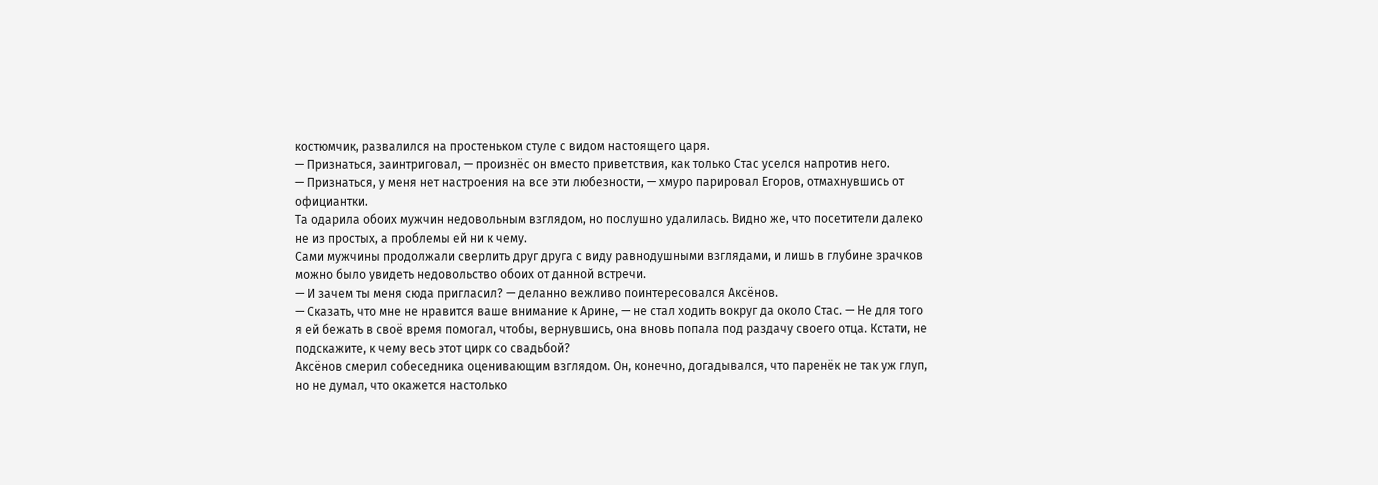костюмчик, развалился на простеньком стуле с видом настоящего царя.
— Признаться, заинтриговал, — произнёс он вместо приветствия, как только Стас уселся напротив него.
— Признаться, у меня нет настроения на все эти любезности, — хмуро парировал Егоров, отмахнувшись от официантки.
Та одарила обоих мужчин недовольным взглядом, но послушно удалилась. Видно же, что посетители далеко не из простых, а проблемы ей ни к чему.
Сами мужчины продолжали сверлить друг друга с виду равнодушными взглядами, и лишь в глубине зрачков можно было увидеть недовольство обоих от данной встречи.
— И зачем ты меня сюда пригласил? — деланно вежливо поинтересовался Аксёнов.
— Сказать, что мне не нравится ваше внимание к Арине, — не стал ходить вокруг да около Стас. — Не для того я ей бежать в своё время помогал, чтобы, вернувшись, она вновь попала под раздачу своего отца. Кстати, не подскажите, к чему весь этот цирк со свадьбой?
Аксёнов смерил собеседника оценивающим взглядом. Он, конечно, догадывался, что паренёк не так уж глуп, но не думал, что окажется настолько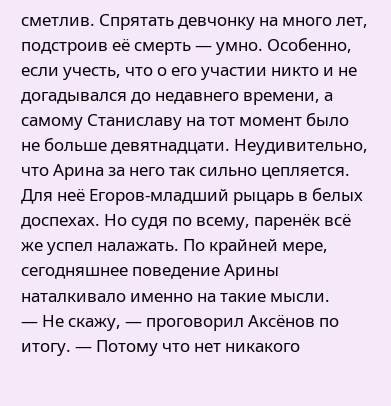сметлив. Спрятать девчонку на много лет, подстроив её смерть — умно. Особенно, если учесть, что о его участии никто и не догадывался до недавнего времени, а самому Станиславу на тот момент было не больше девятнадцати. Неудивительно, что Арина за него так сильно цепляется. Для неё Егоров-младший рыцарь в белых доспехах. Но судя по всему, паренёк всё же успел налажать. По крайней мере, сегодняшнее поведение Арины наталкивало именно на такие мысли.
— Не скажу, — проговорил Аксёнов по итогу. — Потому что нет никакого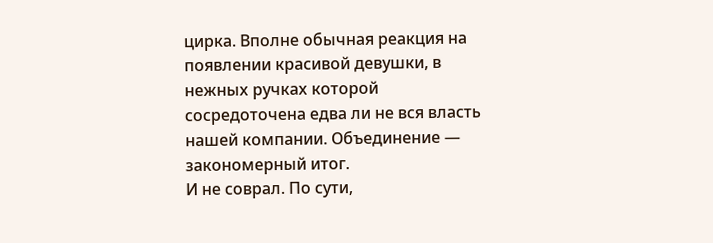цирка. Вполне обычная реакция на появлении красивой девушки, в нежных ручках которой сосредоточена едва ли не вся власть нашей компании. Объединение — закономерный итог.
И не соврал. По сути,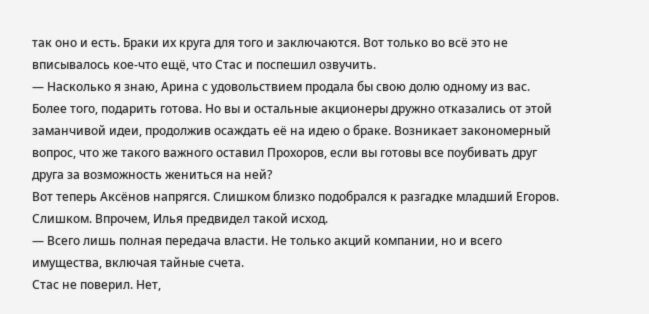так оно и есть. Браки их круга для того и заключаются. Вот только во всё это не вписывалось кое-что ещё, что Стас и поспешил озвучить.
— Насколько я знаю, Арина с удовольствием продала бы свою долю одному из вас. Более того, подарить готова. Но вы и остальные акционеры дружно отказались от этой заманчивой идеи, продолжив осаждать её на идею о браке. Возникает закономерный вопрос, что же такого важного оставил Прохоров, если вы готовы все поубивать друг друга за возможность жениться на ней?
Вот теперь Аксёнов напрягся. Слишком близко подобрался к разгадке младший Егоров. Слишком. Впрочем, Илья предвидел такой исход.
— Всего лишь полная передача власти. Не только акций компании, но и всего имущества, включая тайные счета.
Стас не поверил. Нет,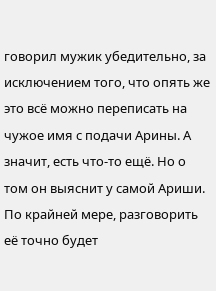говорил мужик убедительно, за исключением того, что опять же это всё можно переписать на чужое имя с подачи Арины. А значит, есть что-то ещё. Но о том он выяснит у самой Ариши. По крайней мере, разговорить её точно будет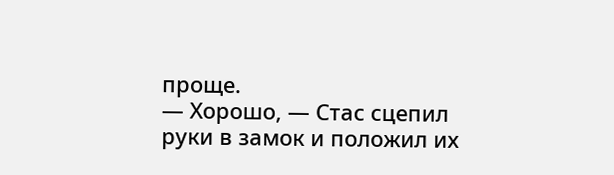проще.
— Хорошо, — Стас сцепил руки в замок и положил их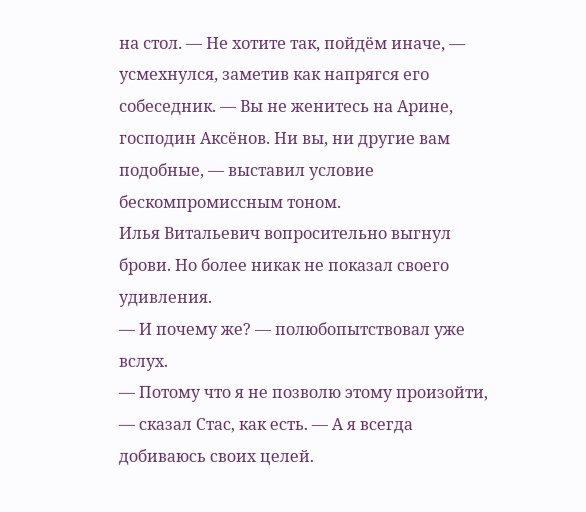на стол. — Не хотите так, пойдём иначе, — усмехнулся, заметив как напрягся его собеседник. — Вы не женитесь на Арине, господин Аксёнов. Ни вы, ни другие вам подобные, — выставил условие бескомпромиссным тоном.
Илья Витальевич вопросительно выгнул брови. Но более никак не показал своего удивления.
— И почему же? — полюбопытствовал уже вслух.
— Потому что я не позволю этому произойти, — сказал Стас, как есть. — А я всегда добиваюсь своих целей.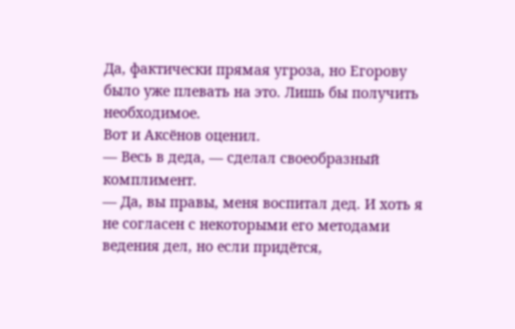Да, фактически прямая угроза, но Егорову было уже плевать на это. Лишь бы получить необходимое.
Вот и Аксёнов оценил.
— Весь в деда, — сделал своеобразный комплимент.
— Да, вы правы, меня воспитал дед. И хоть я не согласен с некоторыми его методами ведения дел, но если придётся,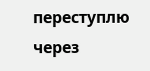переступлю через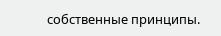собственные принципы.